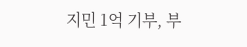지민 1억 기부, 부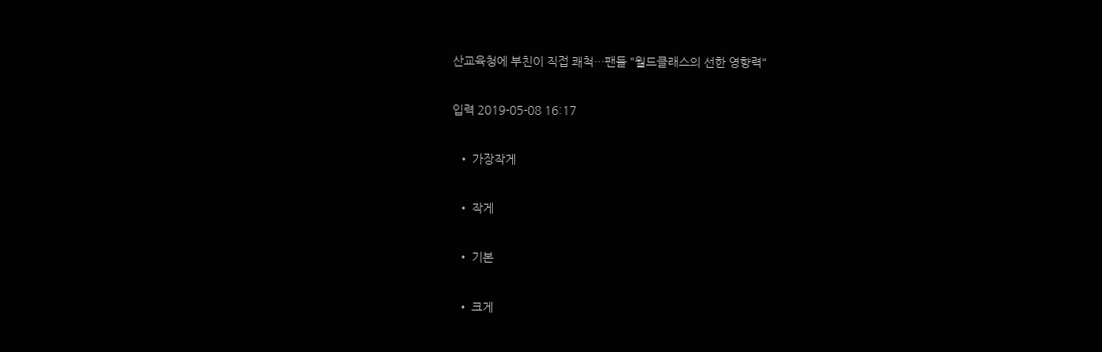산교육청에 부친이 직접 쾌척…팬들 "월드클래스의 선한 영향력"

입력 2019-05-08 16:17

  • 가장작게

  • 작게

  • 기본

  • 크게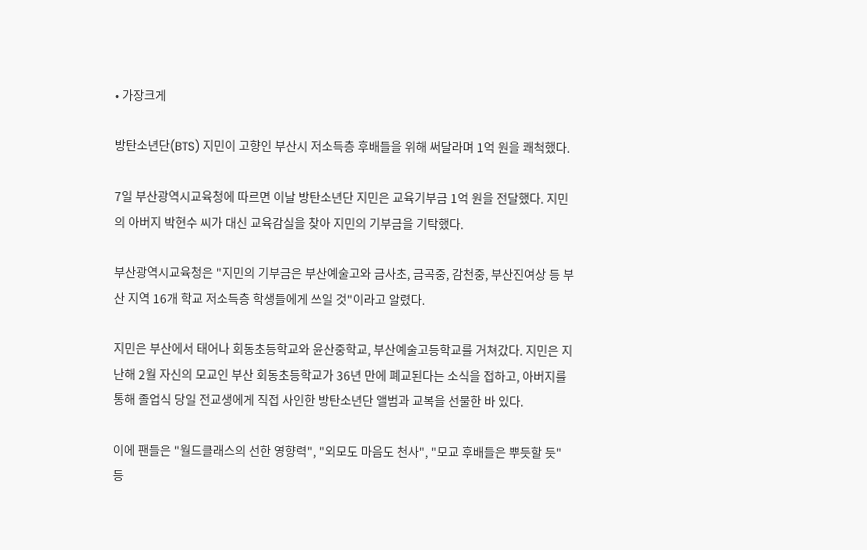• 가장크게

방탄소년단(BTS) 지민이 고향인 부산시 저소득층 후배들을 위해 써달라며 1억 원을 쾌척했다.

7일 부산광역시교육청에 따르면 이날 방탄소년단 지민은 교육기부금 1억 원을 전달했다. 지민의 아버지 박현수 씨가 대신 교육감실을 찾아 지민의 기부금을 기탁했다.

부산광역시교육청은 "지민의 기부금은 부산예술고와 금사초, 금곡중, 감천중, 부산진여상 등 부산 지역 16개 학교 저소득층 학생들에게 쓰일 것"이라고 알렸다.

지민은 부산에서 태어나 회동초등학교와 윤산중학교, 부산예술고등학교를 거쳐갔다. 지민은 지난해 2월 자신의 모교인 부산 회동초등학교가 36년 만에 폐교된다는 소식을 접하고, 아버지를 통해 졸업식 당일 전교생에게 직접 사인한 방탄소년단 앨범과 교복을 선물한 바 있다.

이에 팬들은 "월드클래스의 선한 영향력", "외모도 마음도 천사", "모교 후배들은 뿌듯할 듯" 등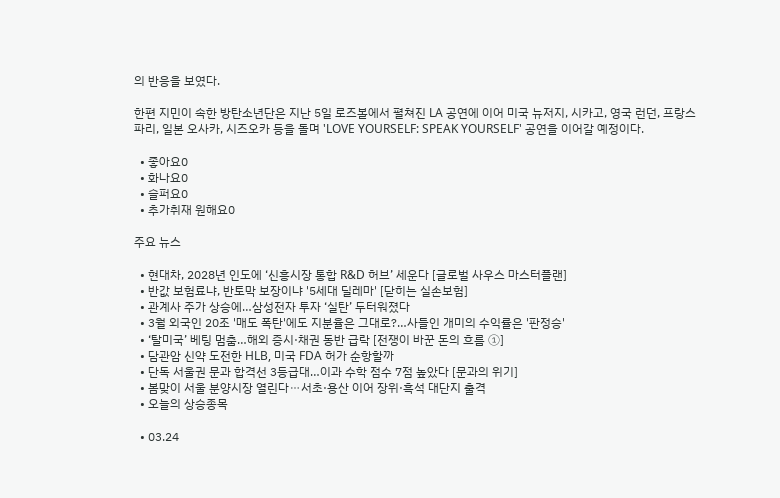의 반응을 보였다.

한편 지민이 속한 방탄소년단은 지난 5일 로즈볼에서 펼쳐진 LA 공연에 이어 미국 뉴저지, 시카고, 영국 런던, 프랑스 파리, 일본 오사카, 시즈오카 등을 돌며 'LOVE YOURSELF: SPEAK YOURSELF' 공연을 이어갈 예정이다.

  • 좋아요0
  • 화나요0
  • 슬퍼요0
  • 추가취재 원해요0

주요 뉴스

  • 현대차, 2028년 인도에 ‘신흥시장 통합 R&D 허브’ 세운다 [글로벌 사우스 마스터플랜]
  • 반값 보험료냐, 반토막 보장이냐 '5세대 딜레마' [닫히는 실손보험]
  • 관계사 주가 상승에…삼성전자 투자 ‘실탄’ 두터워졌다
  • 3월 외국인 20조 '매도 폭탄'에도 지분율은 그대로?…사들인 개미의 수익률은 '판정승'
  • ‘탈미국’ 베팅 멈춤…해외 증시·채권 동반 급락 [전쟁이 바꾼 돈의 흐름 ①]
  • 담관암 신약 도전한 HLB, 미국 FDA 허가 순항할까
  • 단독 서울권 문과 합격선 3등급대…이과 수학 점수 7점 높았다 [문과의 위기]
  • 봄맞이 서울 분양시장 열린다⋯서초·용산 이어 장위·흑석 대단지 출격
  • 오늘의 상승종목

  • 03.24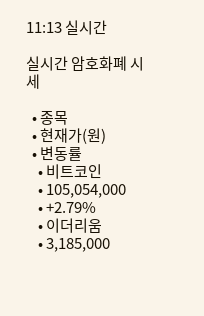11:13 실시간

실시간 암호화폐 시세

  • 종목
  • 현재가(원)
  • 변동률
    • 비트코인
    • 105,054,000
    • +2.79%
    • 이더리움
    • 3,185,000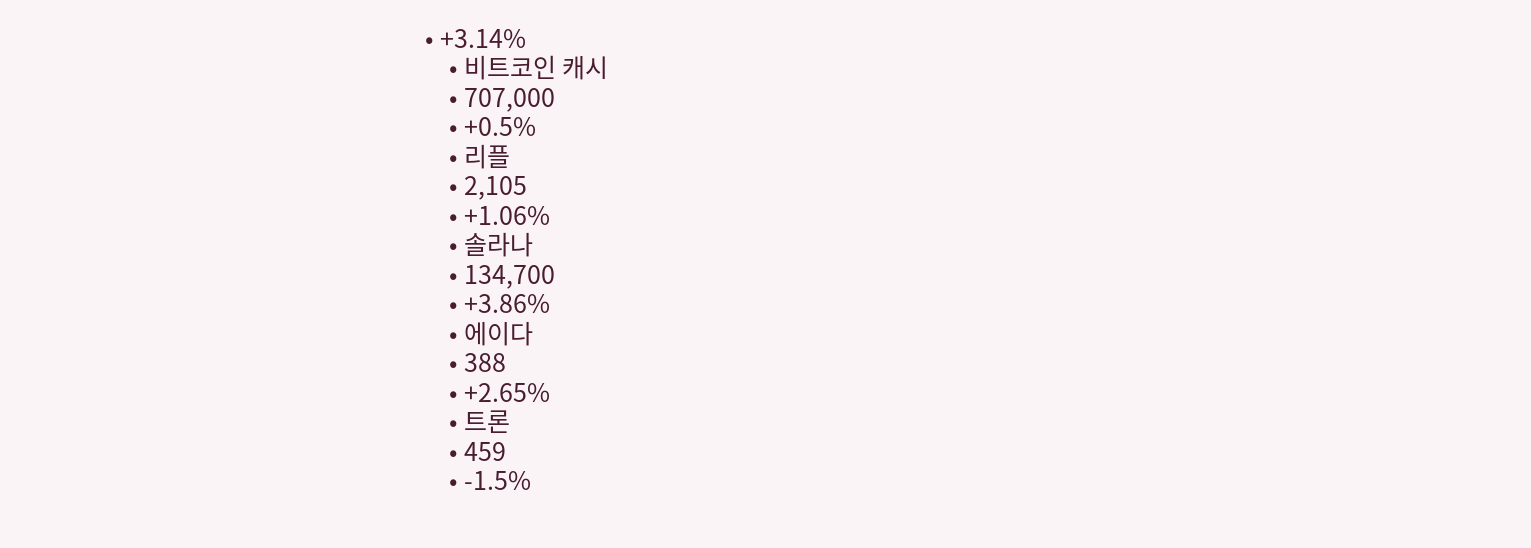• +3.14%
    • 비트코인 캐시
    • 707,000
    • +0.5%
    • 리플
    • 2,105
    • +1.06%
    • 솔라나
    • 134,700
    • +3.86%
    • 에이다
    • 388
    • +2.65%
    • 트론
    • 459
    • -1.5%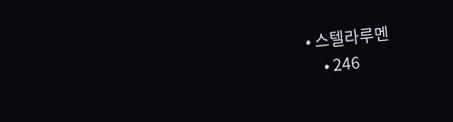• 스텔라루멘
    • 246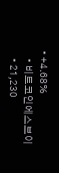• +4.68%
    • 비트코인에스브이
    • 21,230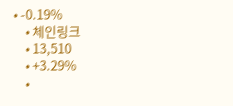• -0.19%
    • 체인링크
    • 13,510
    • +3.29%
    •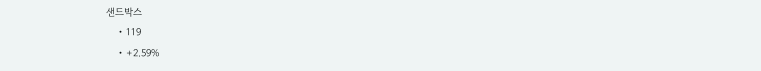샌드박스
    • 119
    • +2.59%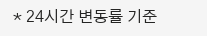* 24시간 변동률 기준